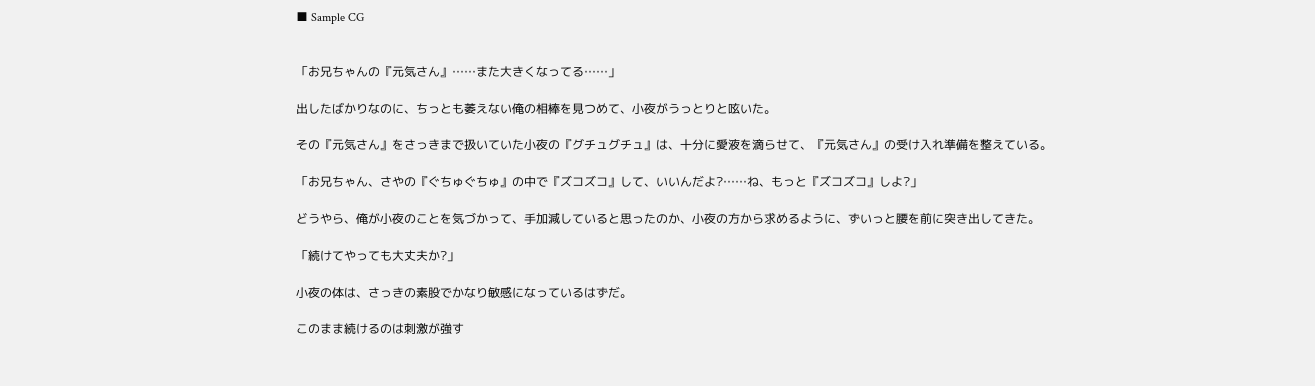■ Sample CG


「お兄ちゃんの『元気さん』……また大きくなってる……」

出したばかりなのに、ちっとも萎えない俺の相棒を見つめて、小夜がうっとりと呟いた。

その『元気さん』をさっきまで扱いていた小夜の『グチュグチュ』は、十分に愛液を滴らせて、『元気さん』の受け入れ準備を整えている。

「お兄ちゃん、さやの『ぐちゅぐちゅ』の中で『ズコズコ』して、いいんだよ?……ね、もっと『ズコズコ』しよ?」

どうやら、俺が小夜のことを気づかって、手加減していると思ったのか、小夜の方から求めるように、ずいっと腰を前に突き出してきた。

「続けてやっても大丈夫か?」

小夜の体は、さっきの素股でかなり敏感になっているはずだ。

このまま続けるのは刺激が強す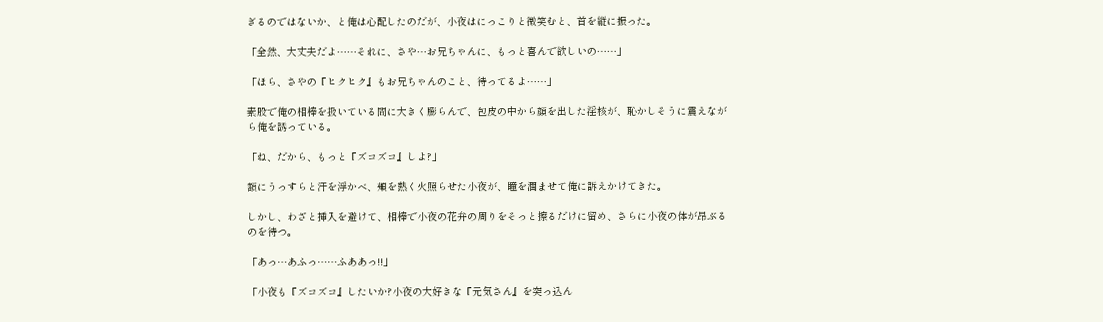ぎるのではないか、と俺は心配したのだが、小夜はにっこりと微笑むと、首を縦に振った。

「全然、大丈夫だよ……それに、さや…お兄ちゃんに、もっと喜んで欲しいの……」

「ほら、さやの『ヒクヒク』もお兄ちゃんのこと、待ってるよ……」

素股で俺の相棒を扱いている間に大きく膨らんで、包皮の中から顔を出した淫核が、恥かしそうに震えながら俺を誘っている。

「ね、だから、もっと『ズコズコ』しよ?」

額にうっすらと汗を浮かべ、頬を熱く火照らせた小夜が、瞳を潤ませて俺に訴えかけてきた。

しかし、わざと挿入を避けて、相棒で小夜の花弁の周りをそっと擦るだけに留め、さらに小夜の体が昂ぶるのを待つ。

「あっ…あふっ……ふああっ!!」

「小夜も『ズコズコ』したいか?小夜の大好きな『元気さん』を突っ込ん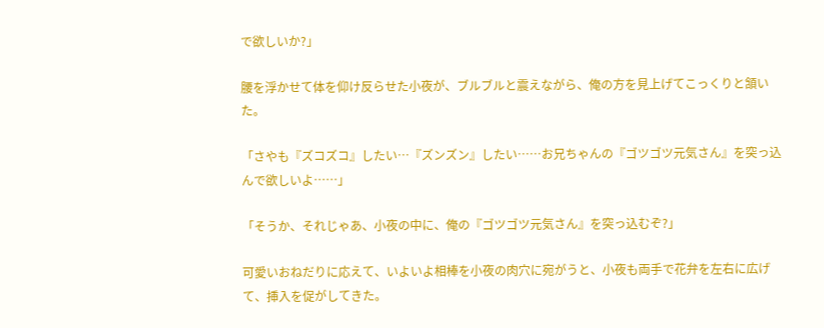で欲しいか?」

腰を浮かせて体を仰け反らせた小夜が、ブルブルと震えながら、俺の方を見上げてこっくりと頷いた。

「さやも『ズコズコ』したい…『ズンズン』したい……お兄ちゃんの『ゴツゴツ元気さん』を突っ込んで欲しいよ……」

「そうか、それじゃあ、小夜の中に、俺の『ゴツゴツ元気さん』を突っ込むぞ?」

可愛いおねだりに応えて、いよいよ相棒を小夜の肉穴に宛がうと、小夜も両手で花弁を左右に広げて、挿入を促がしてきた。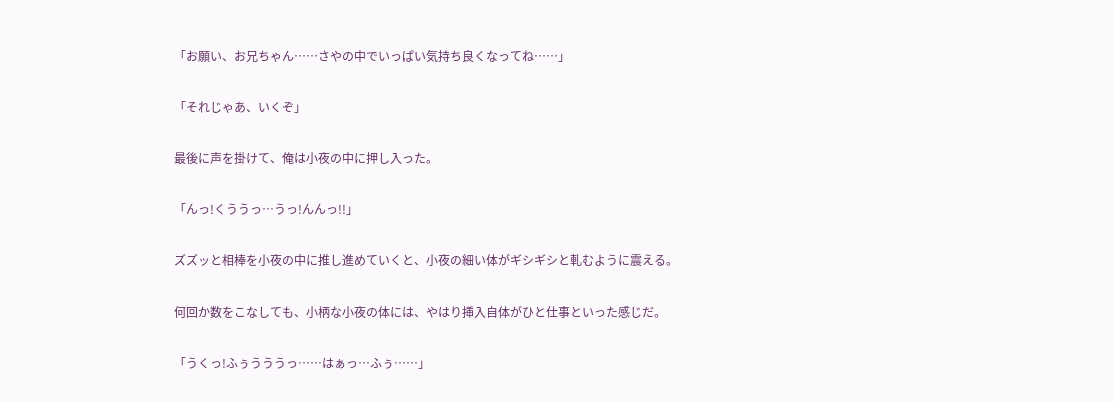「お願い、お兄ちゃん……さやの中でいっぱい気持ち良くなってね……」

「それじゃあ、いくぞ」

最後に声を掛けて、俺は小夜の中に押し入った。

「んっ!くううっ…うっ!んんっ!!」

ズズッと相棒を小夜の中に推し進めていくと、小夜の細い体がギシギシと軋むように震える。

何回か数をこなしても、小柄な小夜の体には、やはり挿入自体がひと仕事といった感じだ。

「うくっ!ふぅうううっ……はぁっ…ふぅ……」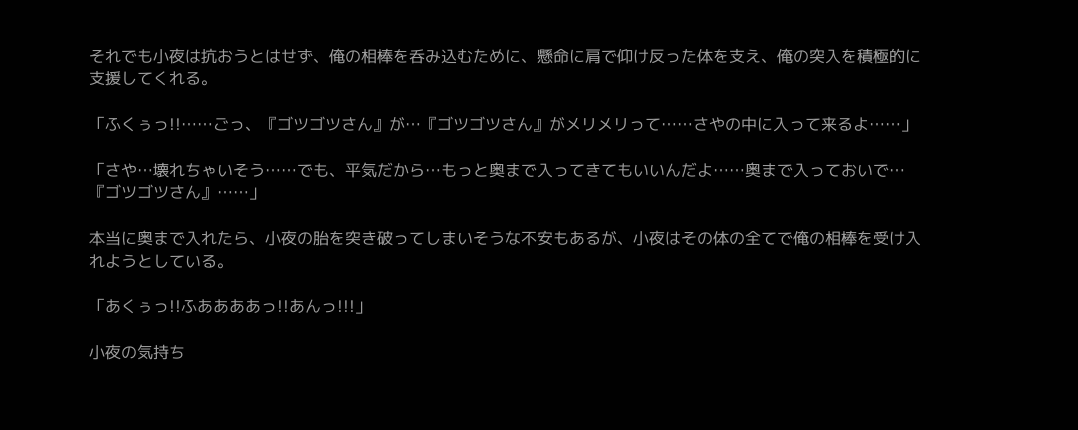それでも小夜は抗おうとはせず、俺の相棒を呑み込むために、懸命に肩で仰け反った体を支え、俺の突入を積極的に支援してくれる。

「ふくぅっ!!……ごっ、『ゴツゴツさん』が…『ゴツゴツさん』がメリメリって……さやの中に入って来るよ……」

「さや…壊れちゃいそう……でも、平気だから…もっと奥まで入ってきてもいいんだよ……奥まで入っておいで…『ゴツゴツさん』……」

本当に奥まで入れたら、小夜の胎を突き破ってしまいそうな不安もあるが、小夜はその体の全てで俺の相棒を受け入れようとしている。

「あくぅっ!!ふああああっ!!あんっ!!!」

小夜の気持ち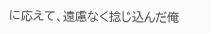に応えて、遠慮なく捻じ込んだ俺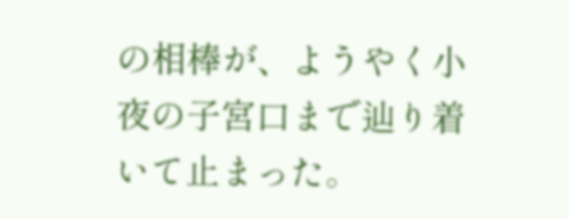の相棒が、ようやく小夜の子宮口まで辿り着いて止まった。